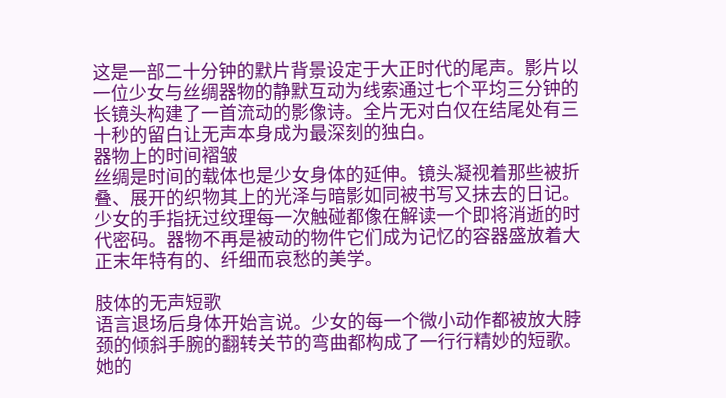这是一部二十分钟的默片背景设定于大正时代的尾声。影片以一位少女与丝绸器物的静默互动为线索通过七个平均三分钟的长镜头构建了一首流动的影像诗。全片无对白仅在结尾处有三十秒的留白让无声本身成为最深刻的独白。
器物上的时间褶皱
丝绸是时间的载体也是少女身体的延伸。镜头凝视着那些被折叠、展开的织物其上的光泽与暗影如同被书写又抹去的日记。少女的手指抚过纹理每一次触碰都像在解读一个即将消逝的时代密码。器物不再是被动的物件它们成为记忆的容器盛放着大正末年特有的、纤细而哀愁的美学。

肢体的无声短歌
语言退场后身体开始言说。少女的每一个微小动作都被放大脖颈的倾斜手腕的翻转关节的弯曲都构成了一行行精妙的短歌。她的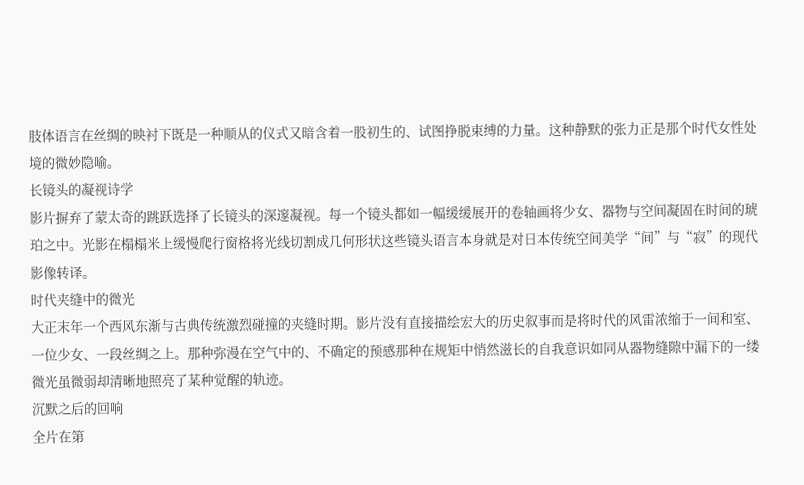肢体语言在丝绸的映衬下既是一种顺从的仪式又暗含着一股初生的、试图挣脱束缚的力量。这种静默的张力正是那个时代女性处境的微妙隐喻。
长镜头的凝视诗学
影片摒弃了蒙太奇的跳跃选择了长镜头的深邃凝视。每一个镜头都如一幅缓缓展开的卷轴画将少女、器物与空间凝固在时间的琥珀之中。光影在榻榻米上缓慢爬行窗格将光线切割成几何形状这些镜头语言本身就是对日本传统空间美学“间”与“寂”的现代影像转译。
时代夹缝中的微光
大正末年一个西风东渐与古典传统激烈碰撞的夹缝时期。影片没有直接描绘宏大的历史叙事而是将时代的风雷浓缩于一间和室、一位少女、一段丝绸之上。那种弥漫在空气中的、不确定的预感那种在规矩中悄然滋长的自我意识如同从器物缝隙中漏下的一缕微光虽微弱却清晰地照亮了某种觉醒的轨迹。
沉默之后的回响
全片在第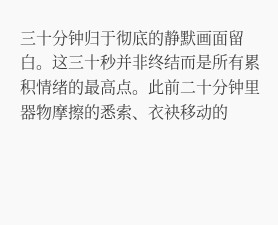三十分钟归于彻底的静默画面留白。这三十秒并非终结而是所有累积情绪的最高点。此前二十分钟里器物摩擦的悉索、衣袂移动的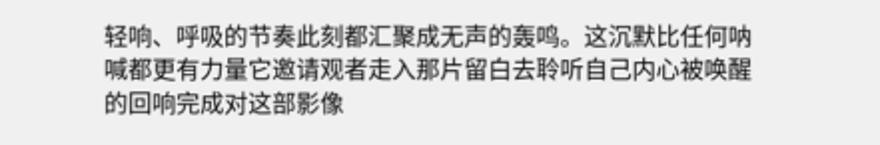轻响、呼吸的节奏此刻都汇聚成无声的轰鸣。这沉默比任何呐喊都更有力量它邀请观者走入那片留白去聆听自己内心被唤醒的回响完成对这部影像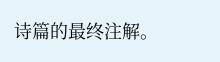诗篇的最终注解。